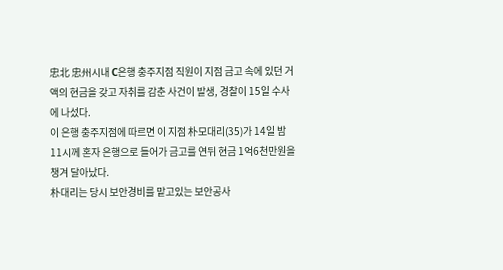忠北 忠州시내 C은행 충주지점 직원이 지점 금고 속에 있던 거액의 현금을 갖고 자취를 감춘 사건이 발생, 경찰이 15일 수사에 나섰다.
이 은행 충주지점에 따르면 이 지점 朴모대리(35)가 14일 밤 11시께 혼자 은행으로 들어가 금고를 연뒤 현금 1억6천만원을 챙겨 달아났다.
朴대리는 당시 보안경비를 맡고있는 보안공사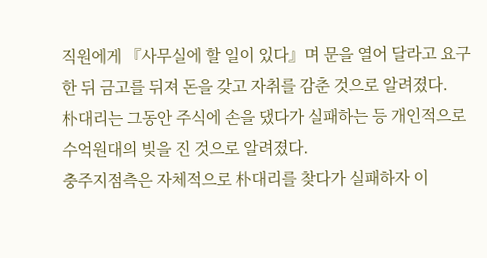직원에게 『사무실에 할 일이 있다』며 문을 열어 달라고 요구한 뒤 금고를 뒤져 돈을 갖고 자취를 감춘 것으로 알려졌다.
朴대리는 그동안 주식에 손을 댔다가 실패하는 등 개인적으로 수억원대의 빚을 진 것으로 알려졌다.
충주지점측은 자체적으로 朴대리를 찾다가 실패하자 이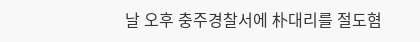날 오후 충주경찰서에 朴대리를 절도혐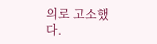의로 고소했다.